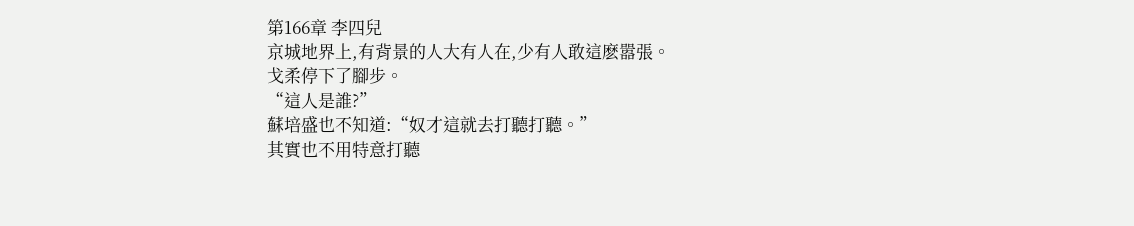第166章 李四兒
京城地界上,有背景的人大有人在,少有人敢這麽嚣張。
戈柔停下了腳步。
“這人是誰?”
蘇培盛也不知道:“奴才這就去打聽打聽。”
其實也不用特意打聽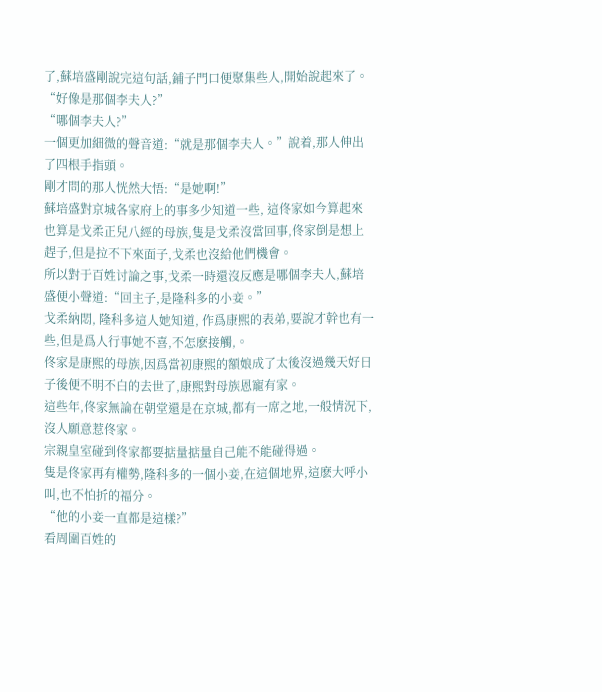了,蘇培盛剛說完這句話,鋪子門口便聚集些人,開始說起來了。
“好像是那個李夫人?”
“哪個李夫人?”
一個更加細微的聲音道:“就是那個李夫人。”說着,那人伸出了四根手指頭。
剛才問的那人恍然大悟:“是她啊!”
蘇培盛對京城各家府上的事多少知道一些, 這佟家如今算起來也算是戈柔正兒八經的母族,隻是戈柔沒當回事,佟家倒是想上趕子,但是拉不下來面子,戈柔也沒給他們機會。
所以對于百姓讨論之事,戈柔一時還沒反應是哪個李夫人,蘇培盛便小聲道:“回主子,是隆科多的小妾。”
戈柔納悶, 隆科多這人她知道, 作爲康熙的表弟,要說才幹也有一些,但是爲人行事她不喜,不怎麽接觸,。
佟家是康熙的母族,因爲當初康熙的額娘成了太後沒過幾天好日子後便不明不白的去世了,康熙對母族恩寵有家。
這些年,佟家無論在朝堂還是在京城,都有一席之地,一般情況下,沒人願意惹佟家。
宗親皇室碰到佟家都要掂量掂量自己能不能碰得過。
隻是佟家再有權勢,隆科多的一個小妾,在這個地界,這麽大呼小叫,也不怕折的福分。
“他的小妾一直都是這樣?”
看周圍百姓的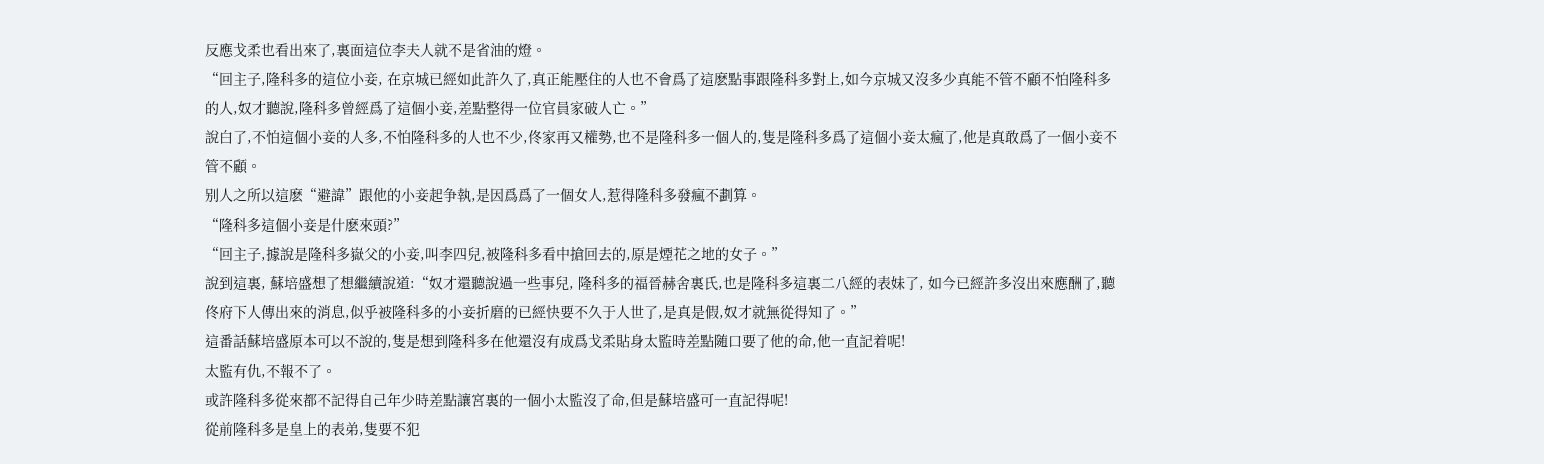反應戈柔也看出來了,裏面這位李夫人就不是省油的燈。
“回主子,隆科多的這位小妾, 在京城已經如此許久了,真正能壓住的人也不會爲了這麽點事跟隆科多對上,如今京城又沒多少真能不管不顧不怕隆科多的人,奴才聽說,隆科多曾經爲了這個小妾,差點整得一位官員家破人亡。”
說白了,不怕這個小妾的人多,不怕隆科多的人也不少,佟家再又權勢,也不是隆科多一個人的,隻是隆科多爲了這個小妾太瘋了,他是真敢爲了一個小妾不管不顧。
别人之所以這麽“避諱”跟他的小妾起争執,是因爲爲了一個女人,惹得隆科多發瘋不劃算。
“隆科多這個小妾是什麽來頭?”
“回主子,據說是隆科多嶽父的小妾,叫李四兒,被隆科多看中搶回去的,原是煙花之地的女子。”
說到這裏, 蘇培盛想了想繼續說道:“奴才還聽說過一些事兒, 隆科多的福晉赫舍裏氏,也是隆科多這裏二八經的表妹了, 如今已經許多沒出來應酬了,聽佟府下人傳出來的消息,似乎被隆科多的小妾折磨的已經快要不久于人世了,是真是假,奴才就無從得知了。”
這番話蘇培盛原本可以不說的,隻是想到隆科多在他還沒有成爲戈柔貼身太監時差點随口要了他的命,他一直記着呢!
太監有仇,不報不了。
或許隆科多從來都不記得自己年少時差點讓宮裏的一個小太監沒了命,但是蘇培盛可一直記得呢!
從前隆科多是皇上的表弟,隻要不犯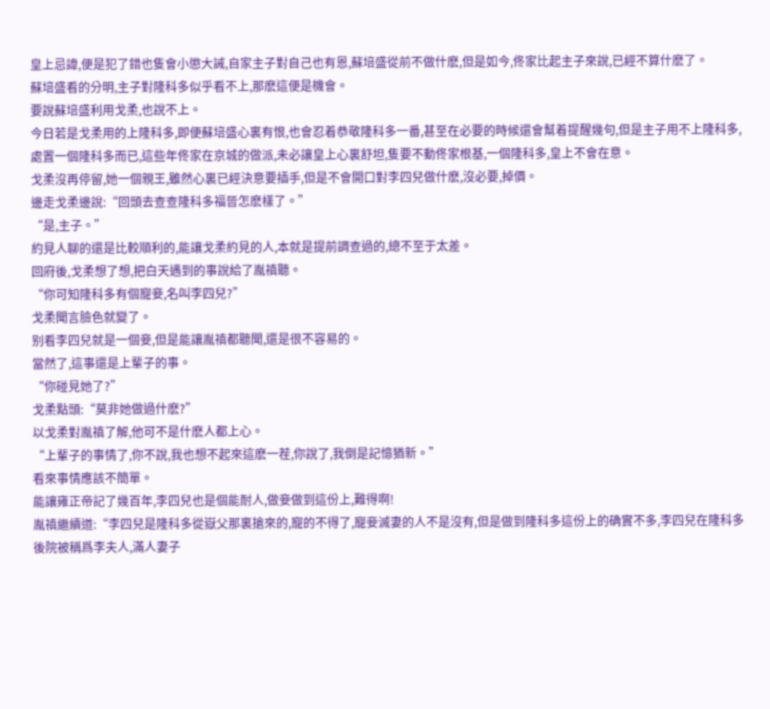皇上忌諱,便是犯了錯也隻會小懲大誡,自家主子對自己也有恩,蘇培盛從前不做什麽,但是如今,佟家比起主子來說,已經不算什麽了。
蘇培盛看的分明,主子對隆科多似乎看不上,那麽這便是機會。
要說蘇培盛利用戈柔,也說不上。
今日若是戈柔用的上隆科多,即便蘇培盛心裏有恨,也會忍着恭敬隆科多一番,甚至在必要的時候還會幫着提醒幾句,但是主子用不上隆科多,處置一個隆科多而已,這些年佟家在京城的做派,未必讓皇上心裏舒坦,隻要不動佟家根基,一個隆科多,皇上不會在意。
戈柔沒再停留,她一個親王,雖然心裏已經決意要插手,但是不會開口對李四兒做什麽,沒必要,掉價。
邊走戈柔邊說:“回頭去查查隆科多福晉怎麽樣了。”
“是,主子。”
約見人聊的還是比較順利的,能讓戈柔約見的人,本就是提前調查過的,總不至于太差。
回府後,戈柔想了想,把白天遇到的事說給了胤禛聽。
“你可知隆科多有個寵妾,名叫李四兒?”
戈柔聞言臉色就變了。
别看李四兒就是一個妾,但是能讓胤禛都聽聞,還是很不容易的。
當然了,這事還是上輩子的事。
“你碰見她了?”
戈柔點頭:“莫非她做過什麽?”
以戈柔對胤禛了解,他可不是什麽人都上心。
“上輩子的事情了,你不說,我也想不起來這麽一茬,你說了,我倒是記憶猶新。”
看來事情應該不簡單。
能讓雍正帝記了幾百年,李四兒也是個能耐人,做妾做到這份上,難得啊!
胤禛繼續道:“李四兒是隆科多從嶽父那裏搶來的,寵的不得了,寵妾滅妻的人不是沒有,但是做到隆科多這份上的确實不多,李四兒在隆科多後院被稱爲李夫人,滿人妻子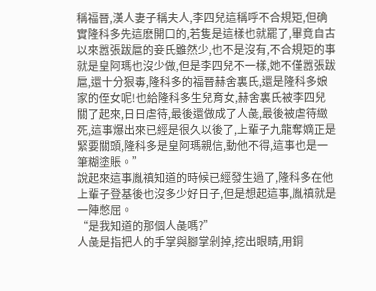稱福晉,漢人妻子稱夫人,李四兒這稱呼不合規矩,但确實隆科多先這麽開口的,若隻是這樣也就罷了,畢竟自古以來嚣張跋扈的妾氏雖然少,也不是沒有,不合規矩的事就是皇阿瑪也沒少做,但是李四兒不一樣,她不僅嚣張跋扈,還十分狠毒,隆科多的福晉赫舍裏氏,還是隆科多娘家的侄女呢!也給隆科多生兒育女,赫舍裏氏被李四兒關了起來,日日虐待,最後還做成了人彘,最後被虐待緻死,這事爆出來已經是很久以後了,上輩子九龍奪嫡正是緊要關頭,隆科多是皇阿瑪親信,動他不得,這事也是一筆糊塗賬。”
說起來這事胤禛知道的時候已經發生過了,隆科多在他上輩子登基後也沒多少好日子,但是想起這事,胤禛就是一陣憋屈。
“是我知道的那個人彘嗎?”
人彘是指把人的手掌與腳掌剁掉,挖出眼睛,用銅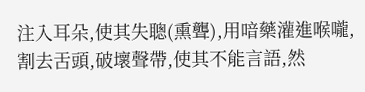注入耳朵,使其失聰(熏聾),用喑藥灌進喉嚨,割去舌頭,破壞聲帶,使其不能言語,然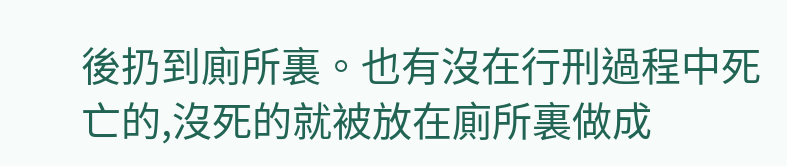後扔到廁所裏。也有沒在行刑過程中死亡的,沒死的就被放在廁所裏做成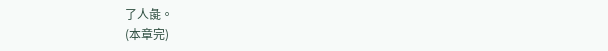了人彘。
(本章完)